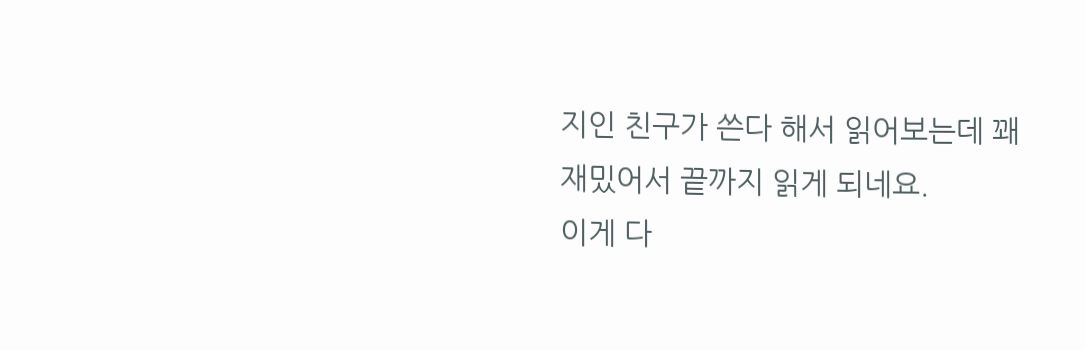지인 친구가 쓴다 해서 읽어보는데 꽤 재밌어서 끝까지 읽게 되네요.
이게 다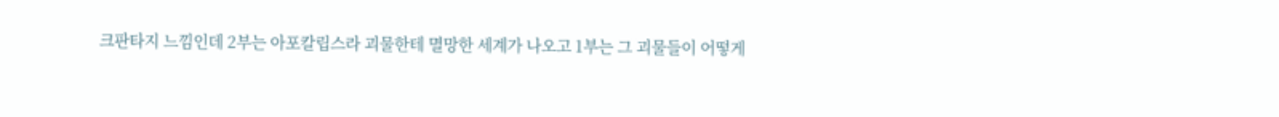크판타지 느낌인데 2부는 아포칼립스라 괴물한테 멸망한 세계가 나오고 1부는 그 괴물들이 어떻게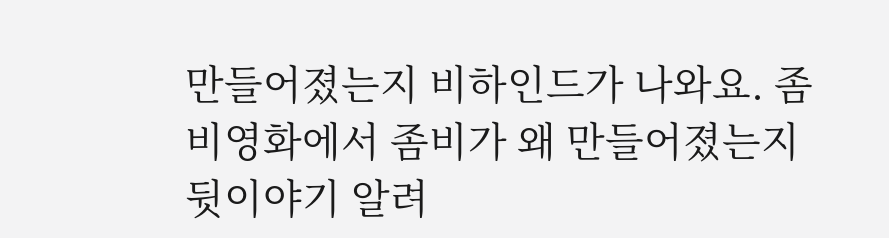만들어졌는지 비하인드가 나와요. 좀비영화에서 좀비가 왜 만들어졌는지 뒷이야기 알려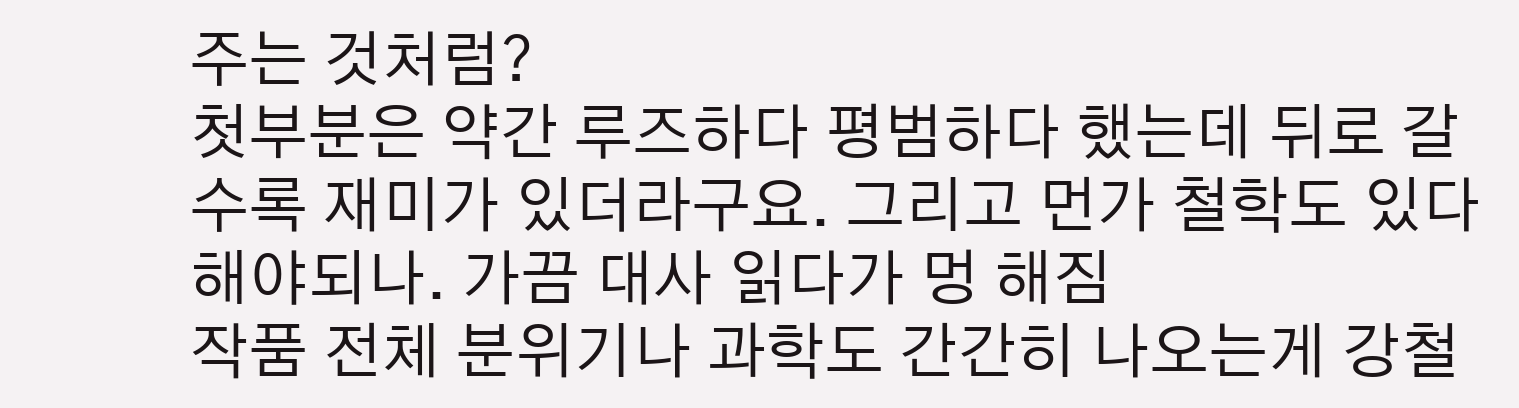주는 것처럼?
첫부분은 약간 루즈하다 평범하다 했는데 뒤로 갈수록 재미가 있더라구요. 그리고 먼가 철학도 있다 해야되나. 가끔 대사 읽다가 멍 해짐
작품 전체 분위기나 과학도 간간히 나오는게 강철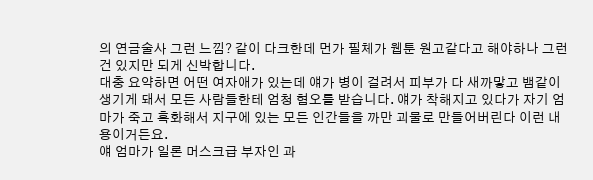의 연금술사 그런 느낌? 같이 다크한데 먼가 필체가 웹툰 원고같다고 해야하나 그런건 있지만 되게 신박합니다.
대충 요약하면 어떤 여자애가 있는데 얘가 병이 걸려서 피부가 다 새까맣고 뱀같이 생기게 돼서 모든 사람들한테 엄청 혐오를 받습니다. 얘가 착해지고 있다가 자기 엄마가 죽고 흑화해서 지구에 있는 모든 인간들을 까만 괴물로 만들어버린다 이런 내용이거든요.
얘 엄마가 일론 머스크급 부자인 과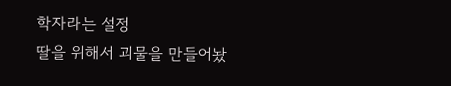학자라는 설정
딸을 위해서 괴물을 만들어놨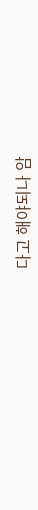다고 해야되나 암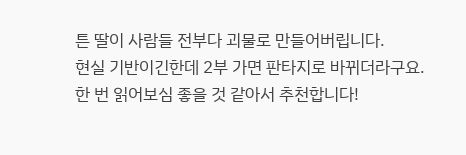튼 딸이 사람들 전부다 괴물로 만들어버립니다.
현실 기반이긴한데 2부 가면 판타지로 바뀌더라구요.
한 번 읽어보심 좋을 것 같아서 추천합니다!